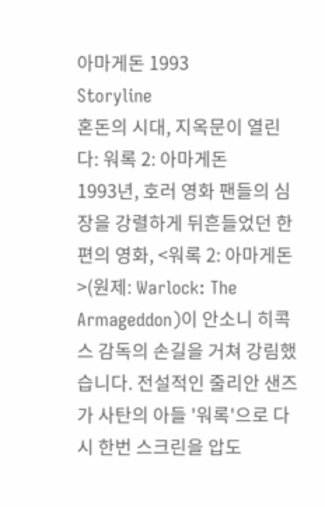아마게돈 1993
Storyline
혼돈의 시대, 지옥문이 열린다: 워록 2: 아마게돈
1993년, 호러 영화 팬들의 심장을 강렬하게 뒤흔들었던 한 편의 영화, <워록 2: 아마게돈>(원제: Warlock: The Armageddon)이 안소니 히콕스 감독의 손길을 거쳐 강림했습니다. 전설적인 줄리안 샌즈가 사탄의 아들 '워록'으로 다시 한번 스크린을 압도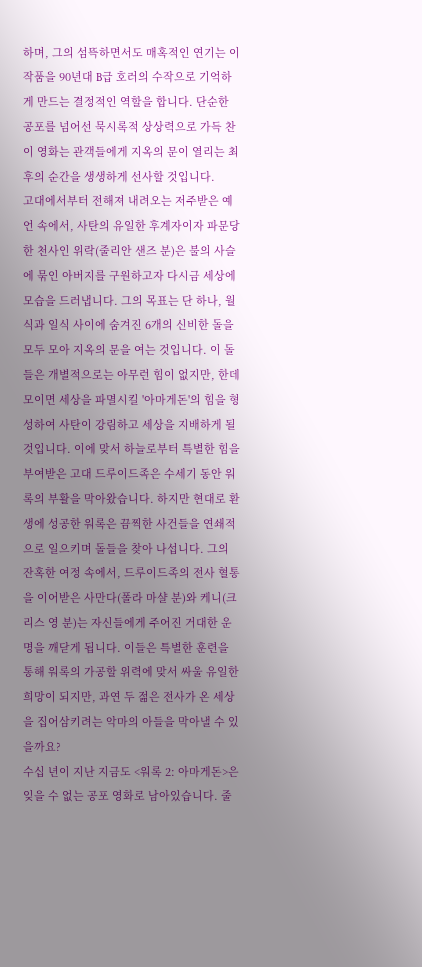하며, 그의 섬뜩하면서도 매혹적인 연기는 이 작품을 90년대 B급 호러의 수작으로 기억하게 만드는 결정적인 역할을 합니다. 단순한 공포를 넘어선 묵시록적 상상력으로 가득 찬 이 영화는 관객들에게 지옥의 문이 열리는 최후의 순간을 생생하게 선사할 것입니다.
고대에서부터 전해져 내려오는 저주받은 예언 속에서, 사탄의 유일한 후계자이자 파문당한 천사인 위락(줄리안 샌즈 분)은 불의 사슬에 묶인 아버지를 구원하고자 다시금 세상에 모습을 드러냅니다. 그의 목표는 단 하나, 월식과 일식 사이에 숨겨진 6개의 신비한 돌을 모두 모아 지옥의 문을 여는 것입니다. 이 돌들은 개별적으로는 아무런 힘이 없지만, 한데 모이면 세상을 파멸시킬 '아마게돈'의 힘을 형성하여 사탄이 강림하고 세상을 지배하게 될 것입니다. 이에 맞서 하늘로부터 특별한 힘을 부여받은 고대 드루이드족은 수세기 동안 워록의 부활을 막아왔습니다. 하지만 현대로 환생에 성공한 워록은 끔찍한 사건들을 연쇄적으로 일으키며 돌들을 찾아 나섭니다. 그의 잔혹한 여정 속에서, 드루이드족의 전사 혈통을 이어받은 사만다(폴라 마샬 분)와 케니(크리스 영 분)는 자신들에게 주어진 거대한 운명을 깨닫게 됩니다. 이들은 특별한 훈련을 통해 워록의 가공할 위력에 맞서 싸울 유일한 희망이 되지만, 과연 두 젊은 전사가 온 세상을 집어삼키려는 악마의 아들을 막아낼 수 있을까요?
수십 년이 지난 지금도 <워록 2: 아마게돈>은 잊을 수 없는 공포 영화로 남아있습니다. 줄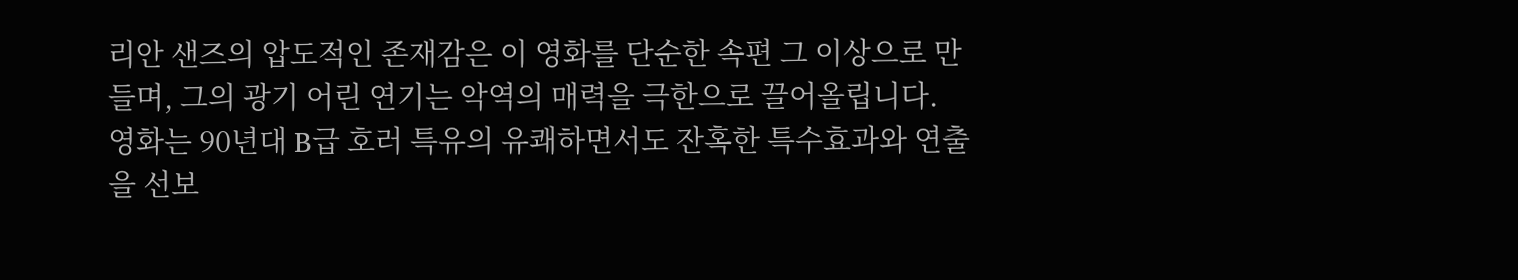리안 샌즈의 압도적인 존재감은 이 영화를 단순한 속편 그 이상으로 만들며, 그의 광기 어린 연기는 악역의 매력을 극한으로 끌어올립니다. 영화는 90년대 B급 호러 특유의 유쾌하면서도 잔혹한 특수효과와 연출을 선보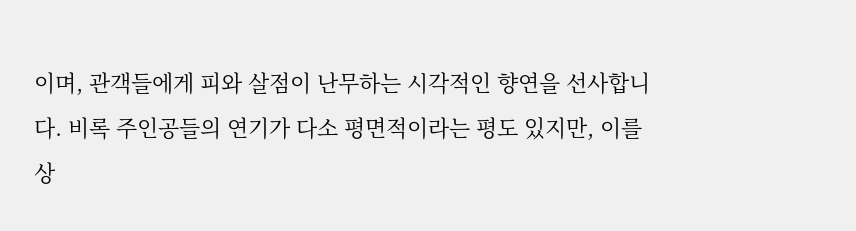이며, 관객들에게 피와 살점이 난무하는 시각적인 향연을 선사합니다. 비록 주인공들의 연기가 다소 평면적이라는 평도 있지만, 이를 상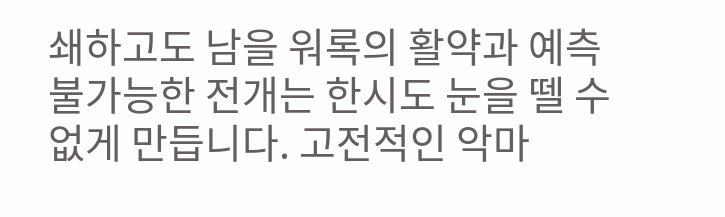쇄하고도 남을 워록의 활약과 예측 불가능한 전개는 한시도 눈을 뗄 수 없게 만듭니다. 고전적인 악마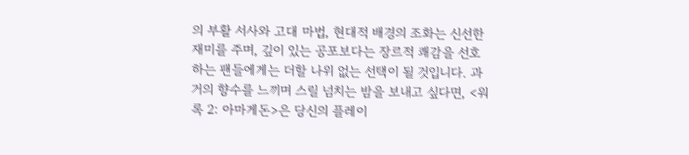의 부활 서사와 고대 마법, 현대적 배경의 조화는 신선한 재미를 주며, 깊이 있는 공포보다는 장르적 쾌감을 선호하는 팬들에게는 더할 나위 없는 선택이 될 것입니다. 과거의 향수를 느끼며 스릴 넘치는 밤을 보내고 싶다면, <워록 2: 아마게돈>은 당신의 플레이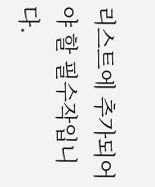리스트에 추가되어야 할 필수작입니다.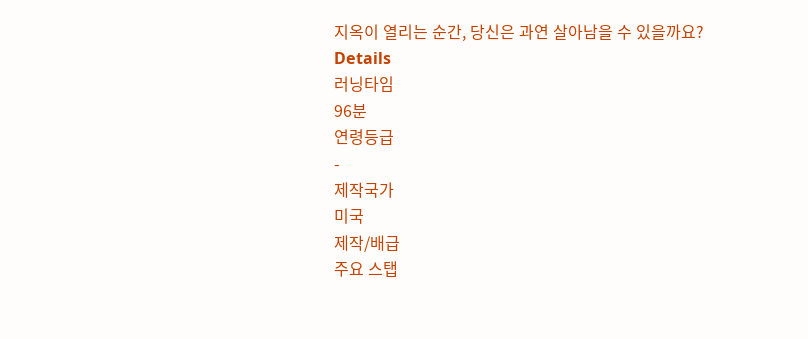지옥이 열리는 순간, 당신은 과연 살아남을 수 있을까요?
Details
러닝타임
96분
연령등급
-
제작국가
미국
제작/배급
주요 스탭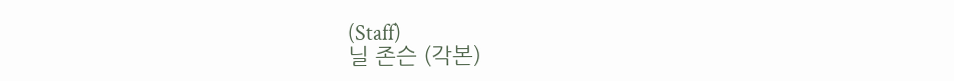(Staff)
닐 존슨 (각본)